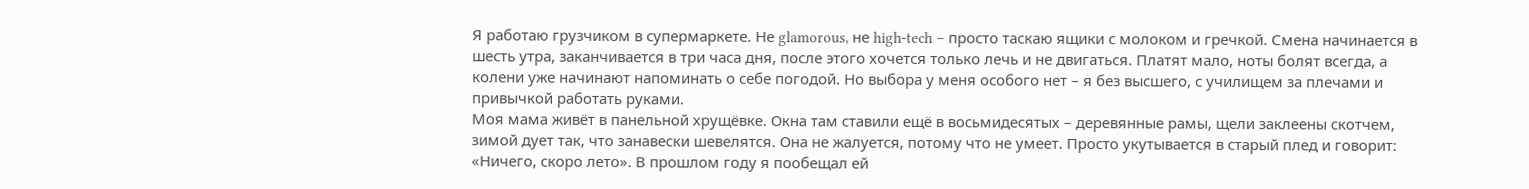Я работаю грузчиком в супермаркете. Не glamorous, не high-tech – просто таскаю ящики с молоком и гречкой. Смена начинается в шесть утра, заканчивается в три часа дня, после этого хочется только лечь и не двигаться. Платят мало, ноты болят всегда, а колени уже начинают напоминать о себе погодой. Но выбора у меня особого нет – я без высшего, с училищем за плечами и привычкой работать руками.
Моя мама живёт в панельной хрущёвке. Окна там ставили ещё в восьмидесятых – деревянные рамы, щели заклеены скотчем, зимой дует так, что занавески шевелятся. Она не жалуется, потому что не умеет. Просто укутывается в старый плед и говорит: «Ничего, скоро лето». В прошлом году я пообещал ей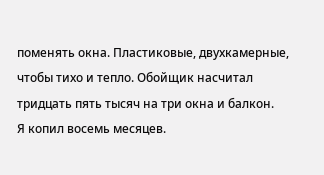поменять окна. Пластиковые, двухкамерные, чтобы тихо и тепло. Обойщик насчитал тридцать пять тысяч на три окна и балкон.
Я копил восемь месяцев.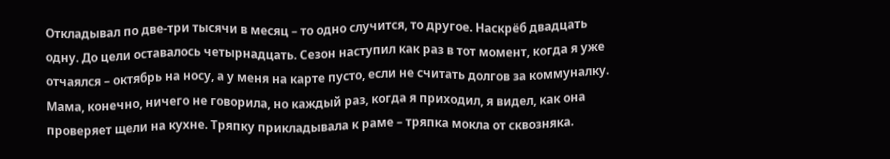Откладывал по две-три тысячи в месяц – то одно случится, то другое. Наскрёб двадцать одну. До цели оставалось четырнадцать. Сезон наступил как раз в тот момент, когда я уже отчаялся – октябрь на носу, а у меня на карте пусто, если не считать долгов за коммуналку. Мама, конечно, ничего не говорила, но каждый раз, когда я приходил, я видел, как она проверяет щели на кухне. Тряпку прикладывала к раме – тряпка мокла от сквозняка.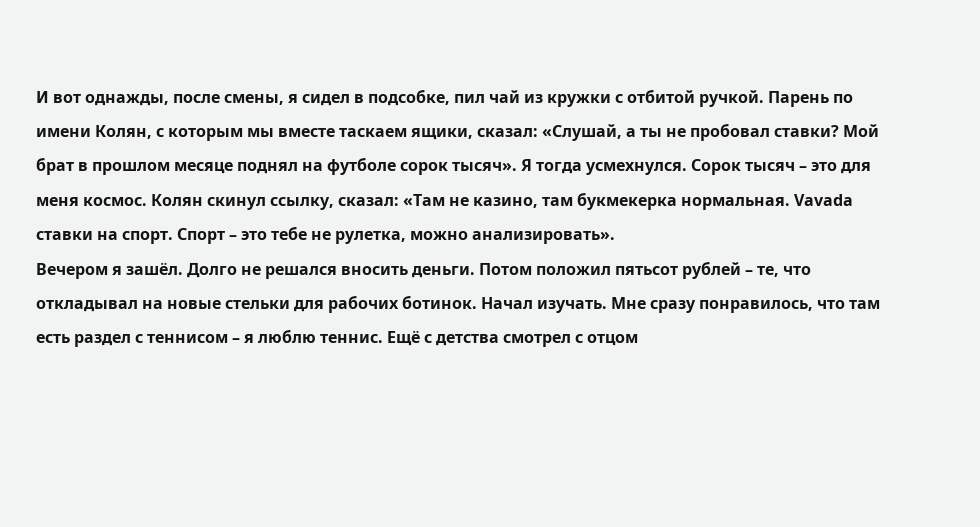И вот однажды, после смены, я сидел в подсобке, пил чай из кружки с отбитой ручкой. Парень по имени Колян, с которым мы вместе таскаем ящики, сказал: «Слушай, а ты не пробовал ставки? Мой брат в прошлом месяце поднял на футболе сорок тысяч». Я тогда усмехнулся. Сорок тысяч – это для меня космос. Колян скинул ссылку, сказал: «Там не казино, там букмекерка нормальная. Vavada ставки на спорт. Спорт – это тебе не рулетка, можно анализировать».
Вечером я зашёл. Долго не решался вносить деньги. Потом положил пятьсот рублей – те, что откладывал на новые стельки для рабочих ботинок. Начал изучать. Мне сразу понравилось, что там есть раздел с теннисом – я люблю теннис. Ещё с детства смотрел с отцом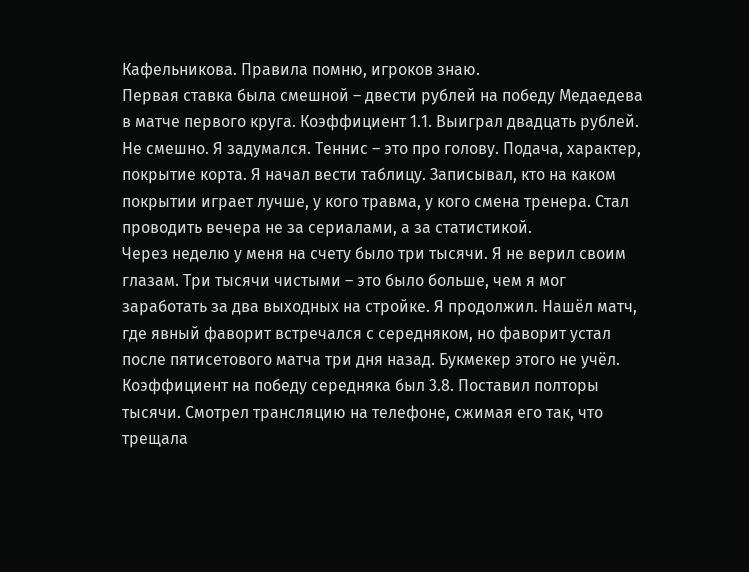Кафельникова. Правила помню, игроков знаю.
Первая ставка была смешной – двести рублей на победу Медаедева в матче первого круга. Коэффициент 1.1. Выиграл двадцать рублей. Не смешно. Я задумался. Теннис – это про голову. Подача, характер, покрытие корта. Я начал вести таблицу. Записывал, кто на каком покрытии играет лучше, у кого травма, у кого смена тренера. Стал проводить вечера не за сериалами, а за статистикой.
Через неделю у меня на счету было три тысячи. Я не верил своим глазам. Три тысячи чистыми – это было больше, чем я мог заработать за два выходных на стройке. Я продолжил. Нашёл матч, где явный фаворит встречался с середняком, но фаворит устал после пятисетового матча три дня назад. Букмекер этого не учёл. Коэффициент на победу середняка был 3.8. Поставил полторы тысячи. Смотрел трансляцию на телефоне, сжимая его так, что трещала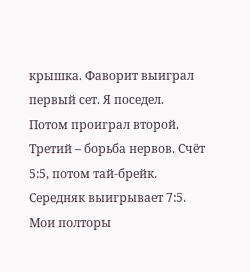крышка. Фаворит выиграл первый сет. Я поседел. Потом проиграл второй. Третий – борьба нервов. Счёт 5:5, потом тай-брейк. Середняк выигрывает 7:5. Мои полторы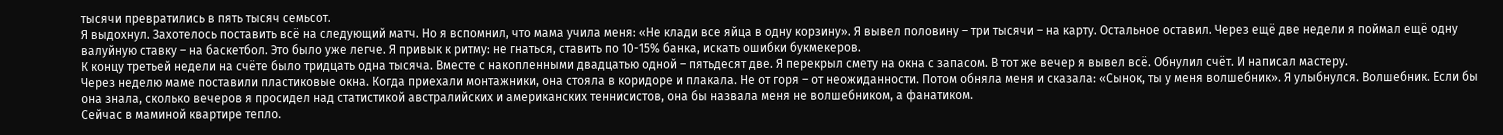тысячи превратились в пять тысяч семьсот.
Я выдохнул. Захотелось поставить всё на следующий матч. Но я вспомнил, что мама учила меня: «Не клади все яйца в одну корзину». Я вывел половину – три тысячи – на карту. Остальное оставил. Через ещё две недели я поймал ещё одну валуйную ставку – на баскетбол. Это было уже легче. Я привык к ритму: не гнаться, ставить по 10-15% банка, искать ошибки букмекеров.
К концу третьей недели на счёте было тридцать одна тысяча. Вместе с накопленными двадцатью одной – пятьдесят две. Я перекрыл смету на окна с запасом. В тот же вечер я вывел всё. Обнулил счёт. И написал мастеру.
Через неделю маме поставили пластиковые окна. Когда приехали монтажники, она стояла в коридоре и плакала. Не от горя – от неожиданности. Потом обняла меня и сказала: «Сынок, ты у меня волшебник». Я улыбнулся. Волшебник. Если бы она знала, сколько вечеров я просидел над статистикой австралийских и американских теннисистов, она бы назвала меня не волшебником, а фанатиком.
Сейчас в маминой квартире тепло.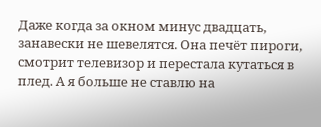Даже когда за окном минус двадцать, занавески не шевелятся. Она печёт пироги, смотрит телевизор и перестала кутаться в плед. А я больше не ставлю на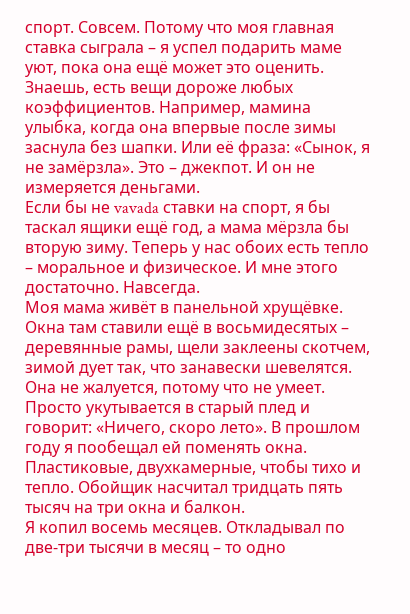спорт. Совсем. Потому что моя главная ставка сыграла – я успел подарить маме уют, пока она ещё может это оценить. Знаешь, есть вещи дороже любых коэффициентов. Например, мамина улыбка, когда она впервые после зимы заснула без шапки. Или её фраза: «Сынок, я не замёрзла». Это – джекпот. И он не измеряется деньгами.
Если бы не vavada ставки на спорт, я бы таскал ящики ещё год, а мама мёрзла бы вторую зиму. Теперь у нас обоих есть тепло – моральное и физическое. И мне этого достаточно. Навсегда.
Моя мама живёт в панельной хрущёвке. Окна там ставили ещё в восьмидесятых – деревянные рамы, щели заклеены скотчем, зимой дует так, что занавески шевелятся. Она не жалуется, потому что не умеет. Просто укутывается в старый плед и говорит: «Ничего, скоро лето». В прошлом году я пообещал ей поменять окна. Пластиковые, двухкамерные, чтобы тихо и тепло. Обойщик насчитал тридцать пять тысяч на три окна и балкон.
Я копил восемь месяцев. Откладывал по две-три тысячи в месяц – то одно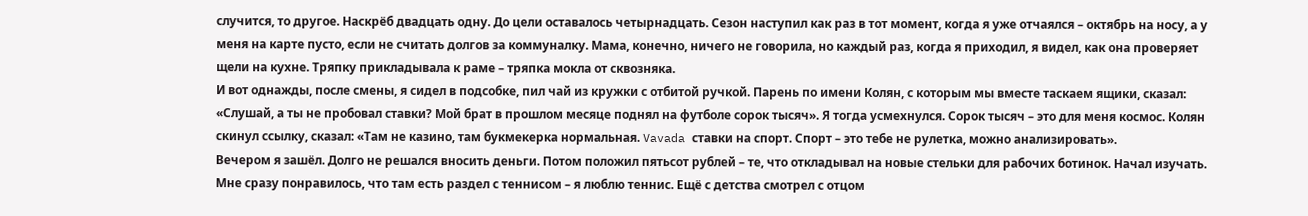случится, то другое. Наскрёб двадцать одну. До цели оставалось четырнадцать. Сезон наступил как раз в тот момент, когда я уже отчаялся – октябрь на носу, а у меня на карте пусто, если не считать долгов за коммуналку. Мама, конечно, ничего не говорила, но каждый раз, когда я приходил, я видел, как она проверяет щели на кухне. Тряпку прикладывала к раме – тряпка мокла от сквозняка.
И вот однажды, после смены, я сидел в подсобке, пил чай из кружки с отбитой ручкой. Парень по имени Колян, с которым мы вместе таскаем ящики, сказал: «Слушай, а ты не пробовал ставки? Мой брат в прошлом месяце поднял на футболе сорок тысяч». Я тогда усмехнулся. Сорок тысяч – это для меня космос. Колян скинул ссылку, сказал: «Там не казино, там букмекерка нормальная. Vavada ставки на спорт. Спорт – это тебе не рулетка, можно анализировать».
Вечером я зашёл. Долго не решался вносить деньги. Потом положил пятьсот рублей – те, что откладывал на новые стельки для рабочих ботинок. Начал изучать. Мне сразу понравилось, что там есть раздел с теннисом – я люблю теннис. Ещё с детства смотрел с отцом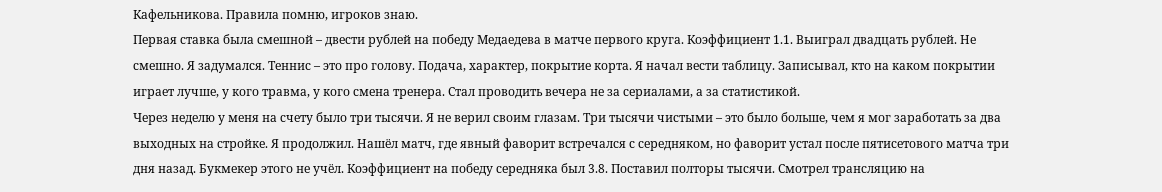Кафельникова. Правила помню, игроков знаю.
Первая ставка была смешной – двести рублей на победу Медаедева в матче первого круга. Коэффициент 1.1. Выиграл двадцать рублей. Не смешно. Я задумался. Теннис – это про голову. Подача, характер, покрытие корта. Я начал вести таблицу. Записывал, кто на каком покрытии играет лучше, у кого травма, у кого смена тренера. Стал проводить вечера не за сериалами, а за статистикой.
Через неделю у меня на счету было три тысячи. Я не верил своим глазам. Три тысячи чистыми – это было больше, чем я мог заработать за два выходных на стройке. Я продолжил. Нашёл матч, где явный фаворит встречался с середняком, но фаворит устал после пятисетового матча три дня назад. Букмекер этого не учёл. Коэффициент на победу середняка был 3.8. Поставил полторы тысячи. Смотрел трансляцию на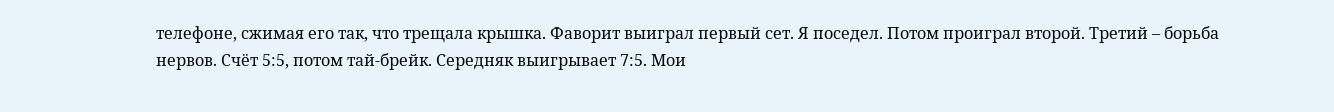телефоне, сжимая его так, что трещала крышка. Фаворит выиграл первый сет. Я поседел. Потом проиграл второй. Третий – борьба нервов. Счёт 5:5, потом тай-брейк. Середняк выигрывает 7:5. Мои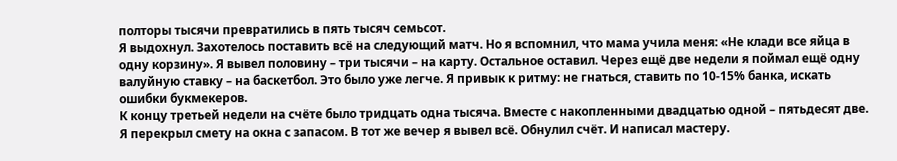полторы тысячи превратились в пять тысяч семьсот.
Я выдохнул. Захотелось поставить всё на следующий матч. Но я вспомнил, что мама учила меня: «Не клади все яйца в одну корзину». Я вывел половину – три тысячи – на карту. Остальное оставил. Через ещё две недели я поймал ещё одну валуйную ставку – на баскетбол. Это было уже легче. Я привык к ритму: не гнаться, ставить по 10-15% банка, искать ошибки букмекеров.
К концу третьей недели на счёте было тридцать одна тысяча. Вместе с накопленными двадцатью одной – пятьдесят две. Я перекрыл смету на окна с запасом. В тот же вечер я вывел всё. Обнулил счёт. И написал мастеру.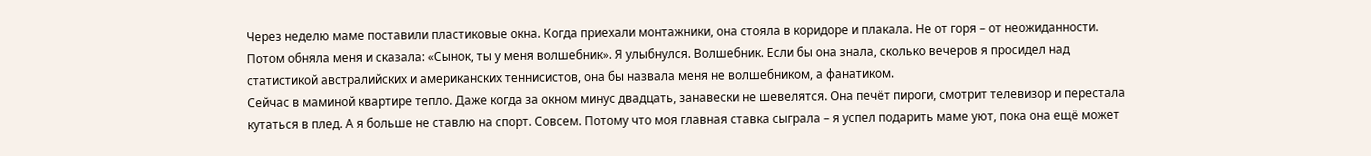Через неделю маме поставили пластиковые окна. Когда приехали монтажники, она стояла в коридоре и плакала. Не от горя – от неожиданности. Потом обняла меня и сказала: «Сынок, ты у меня волшебник». Я улыбнулся. Волшебник. Если бы она знала, сколько вечеров я просидел над статистикой австралийских и американских теннисистов, она бы назвала меня не волшебником, а фанатиком.
Сейчас в маминой квартире тепло. Даже когда за окном минус двадцать, занавески не шевелятся. Она печёт пироги, смотрит телевизор и перестала кутаться в плед. А я больше не ставлю на спорт. Совсем. Потому что моя главная ставка сыграла – я успел подарить маме уют, пока она ещё может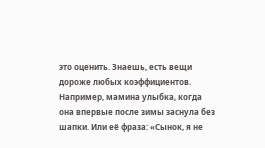это оценить. Знаешь, есть вещи дороже любых коэффициентов. Например, мамина улыбка, когда она впервые после зимы заснула без шапки. Или её фраза: «Сынок, я не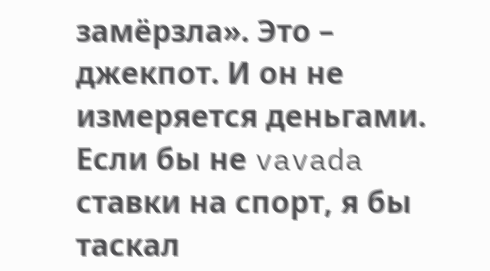замёрзла». Это – джекпот. И он не измеряется деньгами.
Если бы не vavada ставки на спорт, я бы таскал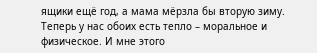ящики ещё год, а мама мёрзла бы вторую зиму. Теперь у нас обоих есть тепло – моральное и физическое. И мне этого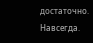достаточно. Навсегда.